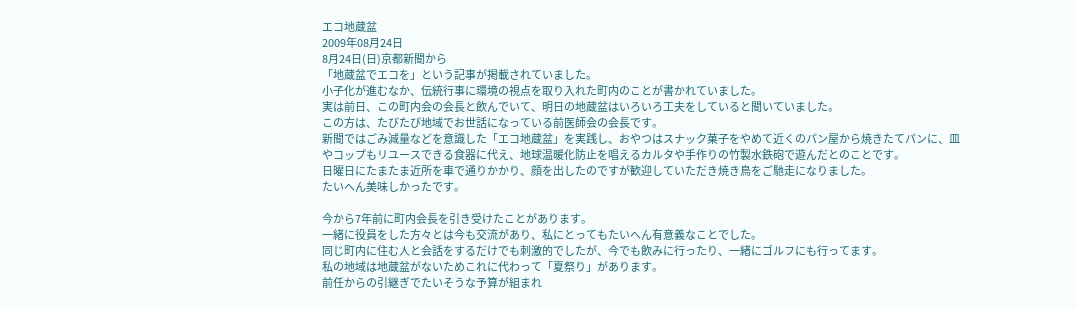エコ地蔵盆
2009年08月24日
8月24日(日)京都新聞から
「地蔵盆でエコを」という記事が掲載されていました。
小子化が進むなか、伝統行事に環境の視点を取り入れた町内のことが書かれていました。
実は前日、この町内会の会長と飲んでいて、明日の地蔵盆はいろいろ工夫をしていると聞いていました。
この方は、たびたび地域でお世話になっている前医師会の会長です。
新聞ではごみ減量などを意識した「エコ地蔵盆」を実践し、おやつはスナック菓子をやめて近くのパン屋から焼きたてパンに、皿やコップもリユースできる食器に代え、地球温暖化防止を唱えるカルタや手作りの竹製水鉄砲で遊んだとのことです。
日曜日にたまたま近所を車で通りかかり、顔を出したのですが歓迎していただき焼き鳥をご馳走になりました。
たいへん美味しかったです。

今から7年前に町内会長を引き受けたことがあります。
一緒に役員をした方々とは今も交流があり、私にとってもたいへん有意義なことでした。
同じ町内に住む人と会話をするだけでも刺激的でしたが、今でも飲みに行ったり、一緒にゴルフにも行ってます。
私の地域は地蔵盆がないためこれに代わって「夏祭り」があります。
前任からの引継ぎでたいそうな予算が組まれ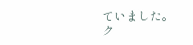ていました。
ク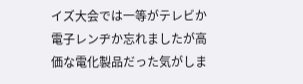イズ大会では一等がテレビか電子レンヂか忘れましたが高価な電化製品だった気がしま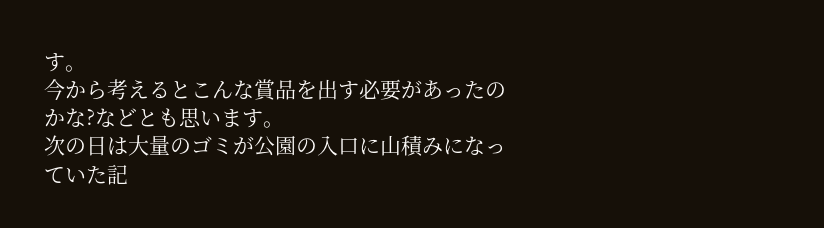す。
今から考えるとこんな賞品を出す必要があったのかな?などとも思います。
次の日は大量のゴミが公園の入口に山積みになっていた記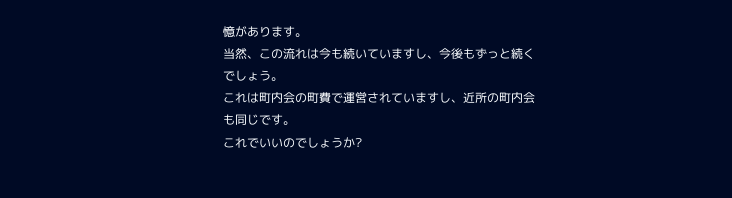憶があります。
当然、この流れは今も続いていますし、今後もずっと続くでしょう。
これは町内会の町費で運営されていますし、近所の町内会も同じです。
これでいいのでしょうか?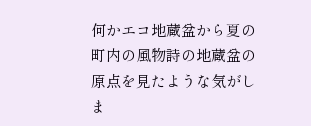何かエコ地蔵盆から夏の町内の風物詩の地蔵盆の原点を見たような気がしま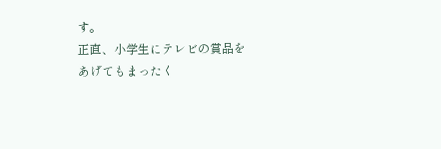す。
正直、小学生にテレビの賞品をあげてもまったく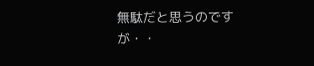無駄だと思うのですが・・